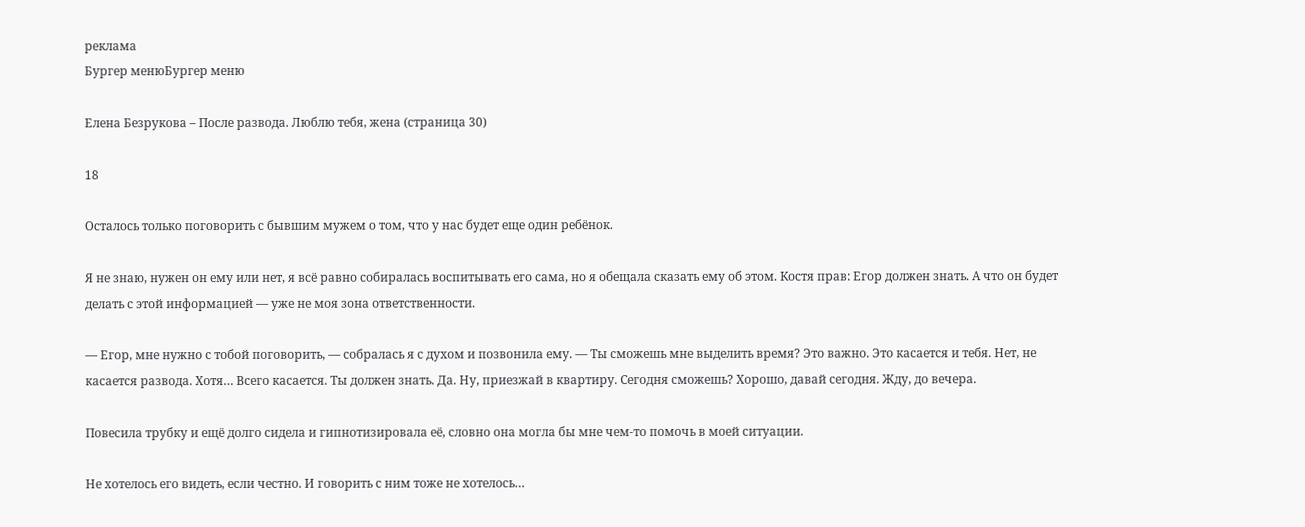реклама
Бургер менюБургер меню

Елена Безрукова – После развода. Люблю тебя, жена (страница 30)

18

Осталось только поговорить с бывшим мужем о том, что у нас будет еще один ребёнок.

Я не знаю, нужен он ему или нет, я всё равно собиралась воспитывать его сама, но я обещала сказать ему об этом. Костя прав: Егор должен знать. А что он будет делать с этой информацией — уже не моя зона ответственности.

— Егор, мне нужно с тобой поговорить, — собралась я с духом и позвонила ему. — Ты сможешь мне выделить время? Это важно. Это касается и тебя. Нет, не касается развода. Хотя… Всего касается. Ты должен знать. Да. Ну, приезжай в квартиру. Сегодня сможешь? Хорошо, давай сегодня. Жду, до вечера.

Повесила трубку и ещё долго сидела и гипнотизировала её, словно она могла бы мне чем-то помочь в моей ситуации.

Не хотелось его видеть, если честно. И говорить с ним тоже не хотелось…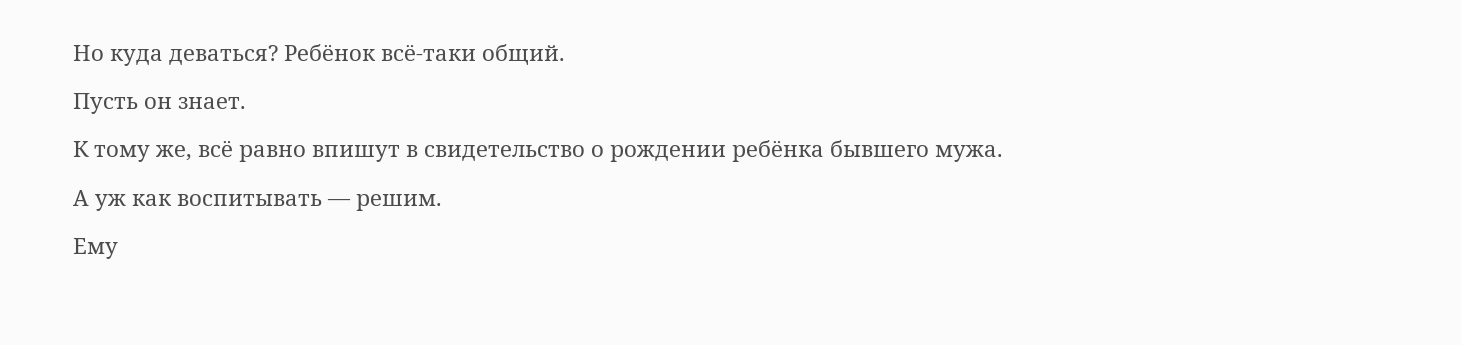Но куда деваться? Ребёнок всё-таки общий.

Пусть он знает.

К тому же, всё равно впишут в свидетельство о рождении ребёнка бывшего мужа.

А уж как воспитывать — решим.

Ему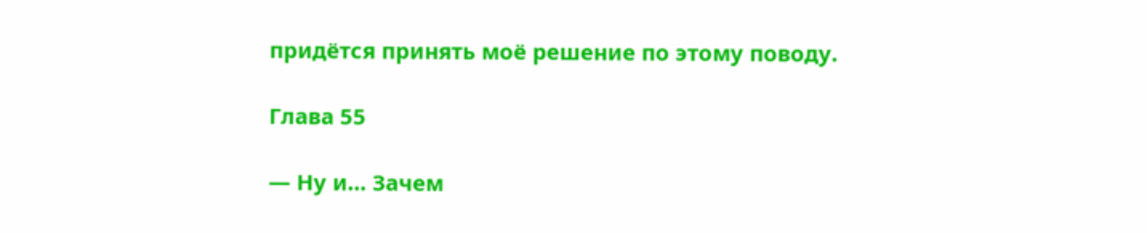придётся принять моё решение по этому поводу.

Глава 55

— Ну и… Зачем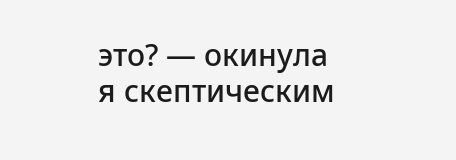это? — окинула я скептическим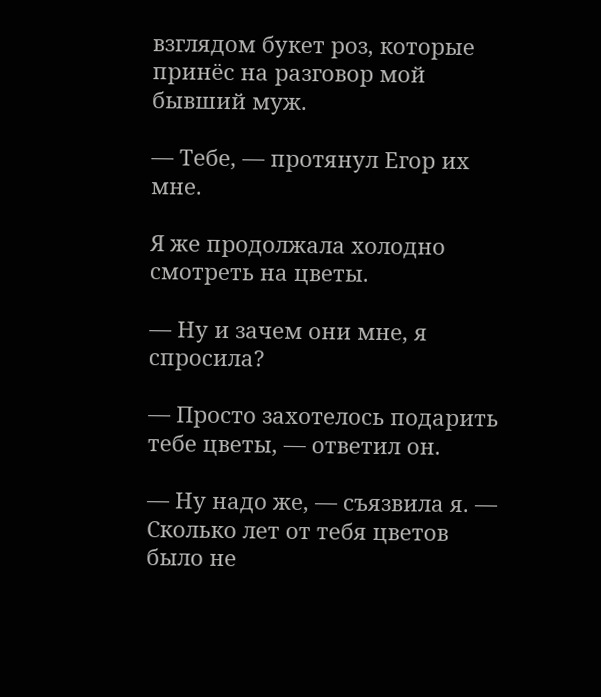взглядом букет роз, которые принёс на разговор мой бывший муж.

— Тебе, — протянул Егор их мне.

Я же продолжала холодно смотреть на цветы.

— Ну и зачем они мне, я спросила?

— Просто захотелось подарить тебе цветы, — ответил он.

— Ну надо же, — съязвила я. — Сколько лет от тебя цветов было не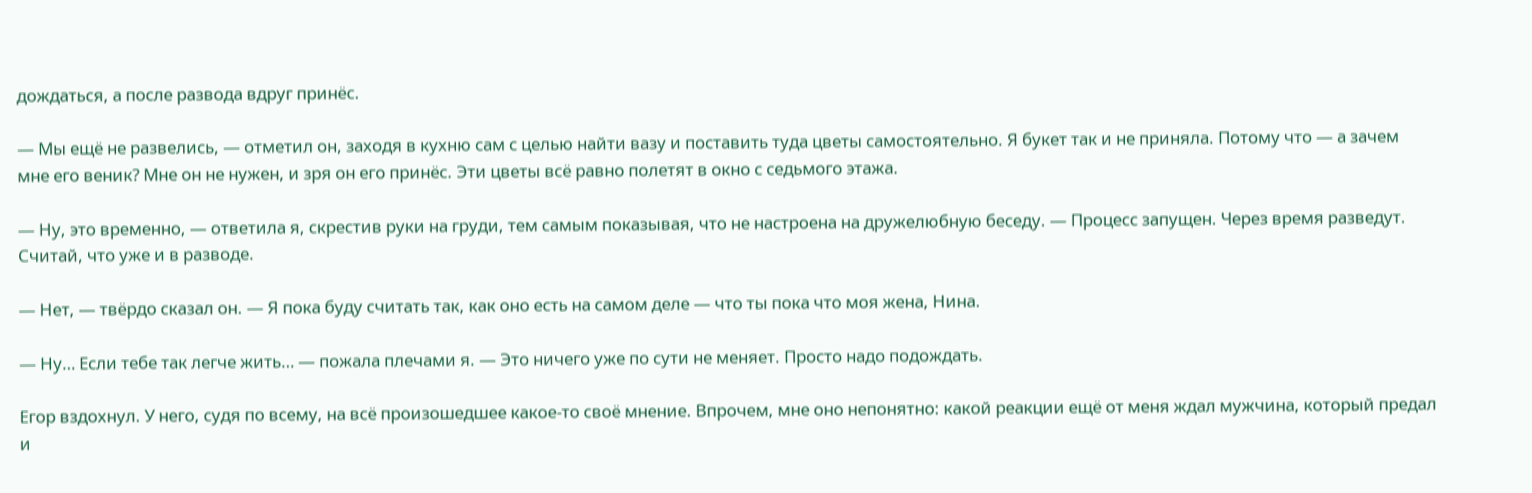дождаться, а после развода вдруг принёс.

— Мы ещё не развелись, — отметил он, заходя в кухню сам с целью найти вазу и поставить туда цветы самостоятельно. Я букет так и не приняла. Потому что — а зачем мне его веник? Мне он не нужен, и зря он его принёс. Эти цветы всё равно полетят в окно с седьмого этажа.

— Ну, это временно, — ответила я, скрестив руки на груди, тем самым показывая, что не настроена на дружелюбную беседу. — Процесс запущен. Через время разведут. Считай, что уже и в разводе.

— Нет, — твёрдо сказал он. — Я пока буду считать так, как оно есть на самом деле — что ты пока что моя жена, Нина.

— Ну… Если тебе так легче жить… — пожала плечами я. — Это ничего уже по сути не меняет. Просто надо подождать.

Егор вздохнул. У него, судя по всему, на всё произошедшее какое-то своё мнение. Впрочем, мне оно непонятно: какой реакции ещё от меня ждал мужчина, который предал и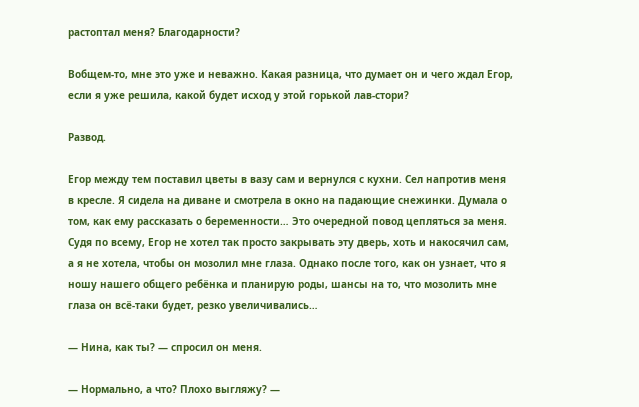растоптал меня? Благодарности?

Вобщем-то, мне это уже и неважно. Какая разница, что думает он и чего ждал Егор, если я уже решила, какой будет исход у этой горькой лав-стори?

Развод.

Егор между тем поставил цветы в вазу сам и вернулся с кухни. Сел напротив меня в кресле. Я сидела на диване и смотрела в окно на падающие снежинки. Думала о том, как ему рассказать о беременности… Это очередной повод цепляться за меня. Судя по всему, Егор не хотел так просто закрывать эту дверь, хоть и накосячил сам, а я не хотела, чтобы он мозолил мне глаза. Однако после того, как он узнает, что я ношу нашего общего ребёнка и планирую роды, шансы на то, что мозолить мне глаза он всё-таки будет, резко увеличивались…

— Нина, как ты? — спросил он меня.

— Нормально, а что? Плохо выгляжу? —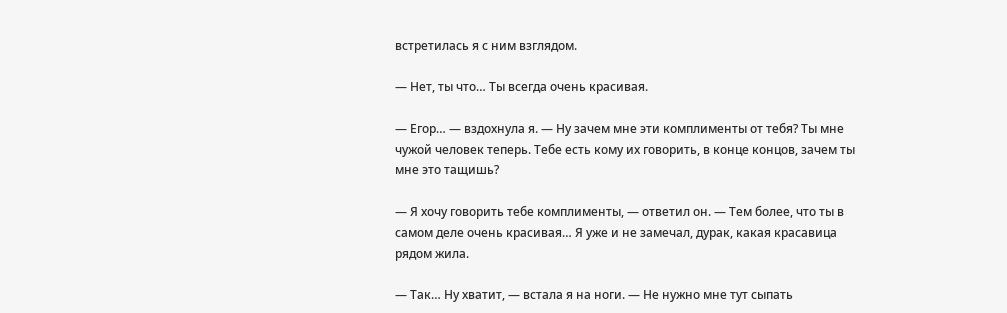встретилась я с ним взглядом.

— Нет, ты что… Ты всегда очень красивая.

— Егор… — вздохнула я. — Ну зачем мне эти комплименты от тебя? Ты мне чужой человек теперь. Тебе есть кому их говорить, в конце концов, зачем ты мне это тащишь?

— Я хочу говорить тебе комплименты, — ответил он. — Тем более, что ты в самом деле очень красивая… Я уже и не замечал, дурак, какая красавица рядом жила.

— Так… Ну хватит, — встала я на ноги. — Не нужно мне тут сыпать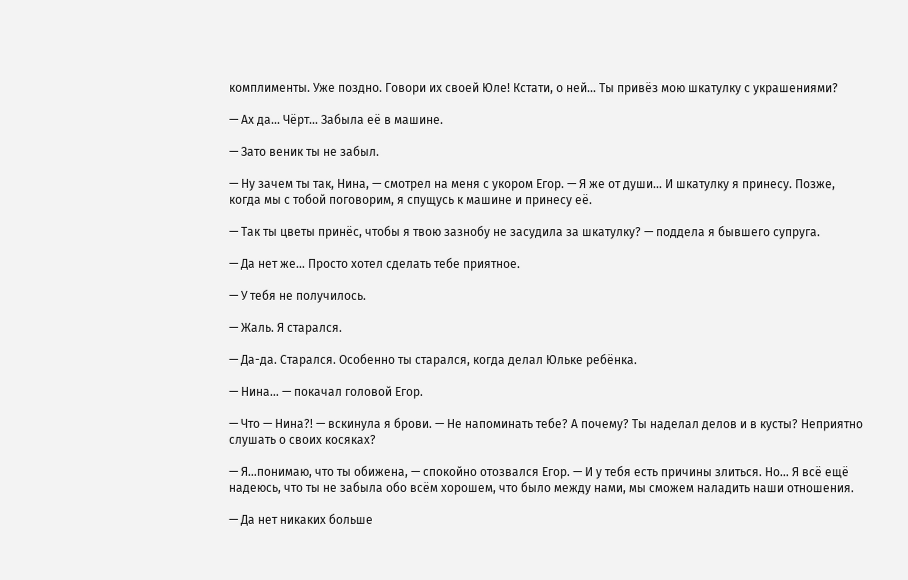комплименты. Уже поздно. Говори их своей Юле! Кстати, о ней… Ты привёз мою шкатулку с украшениями?

— Ах да… Чёрт… Забыла её в машине.

— Зато веник ты не забыл.

— Ну зачем ты так, Нина, — смотрел на меня с укором Егор. — Я же от души… И шкатулку я принесу. Позже, когда мы с тобой поговорим, я спущусь к машине и принесу её.

— Так ты цветы принёс, чтобы я твою зазнобу не засудила за шкатулку? — поддела я бывшего супруга.

— Да нет же… Просто хотел сделать тебе приятное.

— У тебя не получилось.

— Жаль. Я старался.

— Да-да. Старался. Особенно ты старался, когда делал Юльке ребёнка.

— Нина… — покачал головой Егор.

— Что — Нина?! — вскинула я брови. — Не напоминать тебе? А почему? Ты наделал делов и в кусты? Неприятно слушать о своих косяках?

— Я…понимаю, что ты обижена, — спокойно отозвался Егор. — И у тебя есть причины злиться. Но… Я всё ещё надеюсь, что ты не забыла обо всём хорошем, что было между нами, мы сможем наладить наши отношения.

— Да нет никаких больше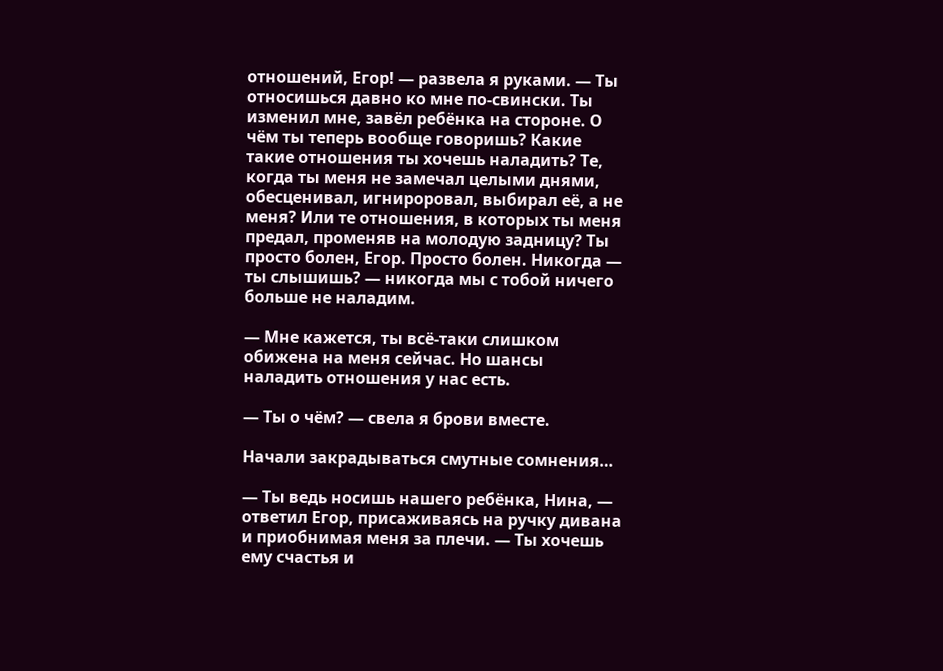отношений, Егор! — развела я руками. — Ты относишься давно ко мне по-свински. Ты изменил мне, завёл ребёнка на стороне. О чём ты теперь вообще говоришь? Какие такие отношения ты хочешь наладить? Те, когда ты меня не замечал целыми днями, обесценивал, игнироровал, выбирал её, а не меня? Или те отношения, в которых ты меня предал, променяв на молодую задницу? Ты просто болен, Егор. Просто болен. Никогда — ты слышишь? — никогда мы с тобой ничего больше не наладим.

— Мне кажется, ты всё-таки слишком обижена на меня сейчас. Но шансы наладить отношения у нас есть.

— Ты о чём? — свела я брови вместе.

Начали закрадываться смутные сомнения…

— Ты ведь носишь нашего ребёнка, Нина, — ответил Егор, присаживаясь на ручку дивана и приобнимая меня за плечи. — Ты хочешь ему счастья и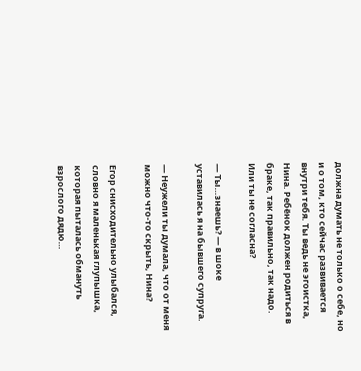должна думать не только о себе, но и о том, кто сейчас развивается внутри тебя. Ты ведь не эгоистка, Нина. Ребёнок должен родиться в браке, так правильно, так надо. Или ты не согласна?

— Ты…знаешь? — в шоке уставилась я на бывшего супруга.

— Неужели ты думала, что от меня можно что-то скрыть, Нина?

Егор снисходительно улыбался, словно я маленькая глупышка, которая пыталась обмануть взрослого дядю…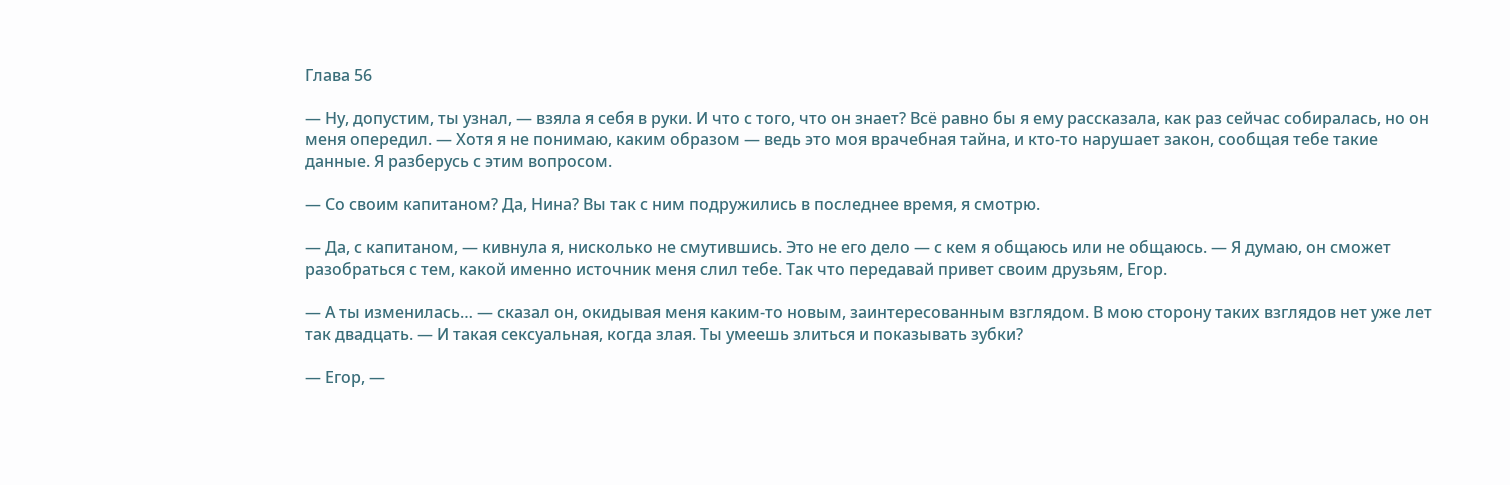Глава 56

— Ну, допустим, ты узнал, — взяла я себя в руки. И что с того, что он знает? Всё равно бы я ему рассказала, как раз сейчас собиралась, но он меня опередил. — Хотя я не понимаю, каким образом — ведь это моя врачебная тайна, и кто-то нарушает закон, сообщая тебе такие данные. Я разберусь с этим вопросом.

— Со своим капитаном? Да, Нина? Вы так с ним подружились в последнее время, я смотрю.

— Да, с капитаном, — кивнула я, нисколько не смутившись. Это не его дело — с кем я общаюсь или не общаюсь. — Я думаю, он сможет разобраться с тем, какой именно источник меня слил тебе. Так что передавай привет своим друзьям, Егор.

— А ты изменилась… — сказал он, окидывая меня каким-то новым, заинтересованным взглядом. В мою сторону таких взглядов нет уже лет так двадцать. — И такая сексуальная, когда злая. Ты умеешь злиться и показывать зубки?

— Егор, —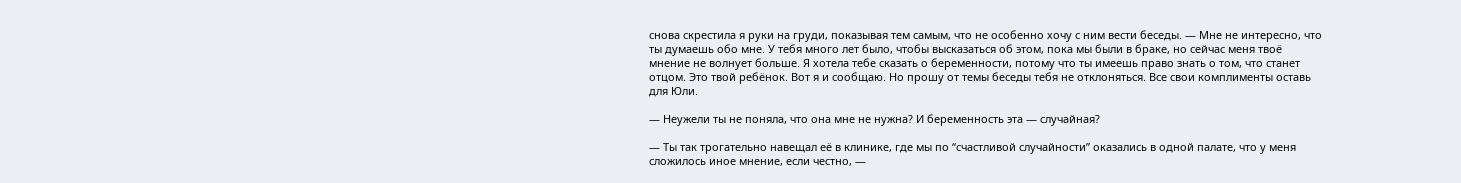снова скрестила я руки на груди, показывая тем самым, что не особенно хочу с ним вести беседы. — Мне не интересно, что ты думаешь обо мне. У тебя много лет было, чтобы высказаться об этом, пока мы были в браке, но сейчас меня твоё мнение не волнует больше. Я хотела тебе сказать о беременности, потому что ты имеешь право знать о том, что станет отцом. Это твой ребёнок. Вот я и сообщаю. Но прошу от темы беседы тебя не отклоняться. Все свои комплименты оставь для Юли.

— Неужели ты не поняла, что она мне не нужна? И беременность эта — случайная?

— Ты так трогательно навещал её в клинике, где мы по “счастливой случайности” оказались в одной палате, что у меня сложилось иное мнение, если честно, —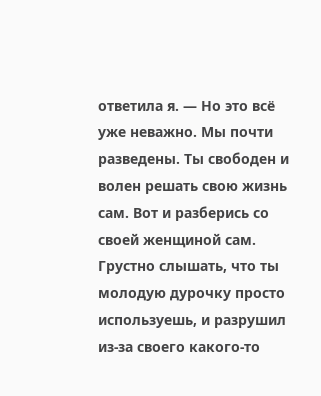ответила я. — Но это всё уже неважно. Мы почти разведены. Ты свободен и волен решать свою жизнь сам. Вот и разберись со своей женщиной сам. Грустно слышать, что ты молодую дурочку просто используешь, и разрушил из-за своего какого-то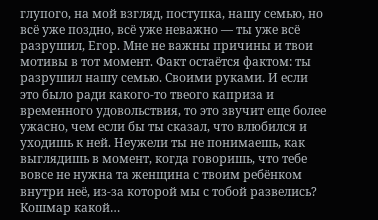глупого, на мой взгляд, поступка, нашу семью, но всё уже поздно, всё уже неважно — ты уже всё разрушил, Егор. Мне не важны причины и твои мотивы в тот момент. Факт остаётся фактом: ты разрушил нашу семью. Своими руками. И если это было ради какого-то твеого каприза и временного удовольствия, то это звучит еще более ужасно, чем если бы ты сказал, что влюбился и уходишь к ней. Неужели ты не понимаешь, как выглядишь в момент, когда говоришь, что тебе вовсе не нужна та женщина с твоим ребёнком внутри неё, из-за которой мы с тобой развелись? Кошмар какой…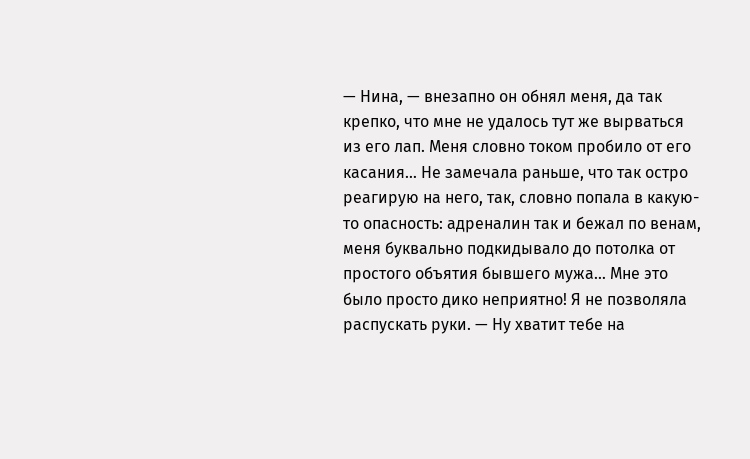— Нина, — внезапно он обнял меня, да так крепко, что мне не удалось тут же вырваться из его лап. Меня словно током пробило от его касания… Не замечала раньше, что так остро реагирую на него, так, словно попала в какую-то опасность: адреналин так и бежал по венам, меня буквально подкидывало до потолка от простого объятия бывшего мужа… Мне это было просто дико неприятно! Я не позволяла распускать руки. — Ну хватит тебе на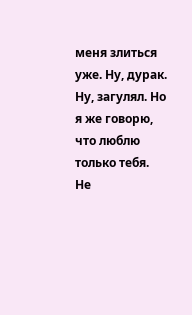меня злиться уже. Ну, дурак. Ну, загулял. Но я же говорю, что люблю только тебя. Не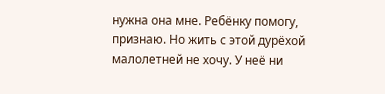нужна она мне. Ребёнку помогу, признаю. Но жить с этой дурёхой малолетней не хочу. У неё ни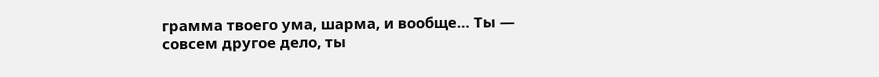грамма твоего ума, шарма, и вообще… Ты — совсем другое дело, ты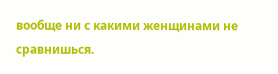вообще ни с какими женщинами не сравнишься.